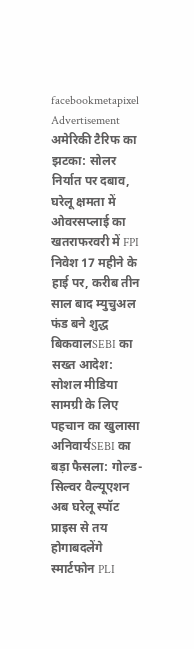facebookmetapixel
Advertisement
अमेरिकी टैरिफ का झटका: सोलर निर्यात पर दबाव, घरेलू क्षमता में ओवरसप्लाई का खतराफरवरी में FPI निवेश 17 महीने के हाई पर, करीब तीन साल बाद म्युचुअल फंड बने शुद्ध बिकवालSEBI का सख्त आदेश: सोशल मीडिया सामग्री के लिए पहचान का खुलासा अनिवार्यSEBI का बड़ा फैसला: गोल्ड-सिल्वर वैल्यूएशन अब घरेलू स्पॉट प्राइस से तय होगाबदलेंगे स्मार्टफोन PLI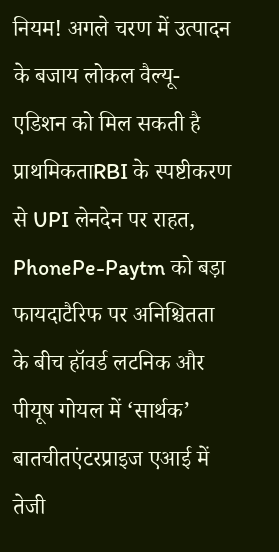नियम! अगले चरण में उत्पादन के बजाय लोकल वैल्यू-एडिशन को मिल सकती है प्राथमिकताRBI के स्पष्टीकरण से UPI लेनदेन पर राहत, PhonePe-Paytm को बड़ा फायदाटैरिफ पर अनिश्चितता के बीच हॉवर्ड लटनिक और पीयूष गोयल में ‘सार्थक’ बातचीतएंटरप्राइज एआई में तेजी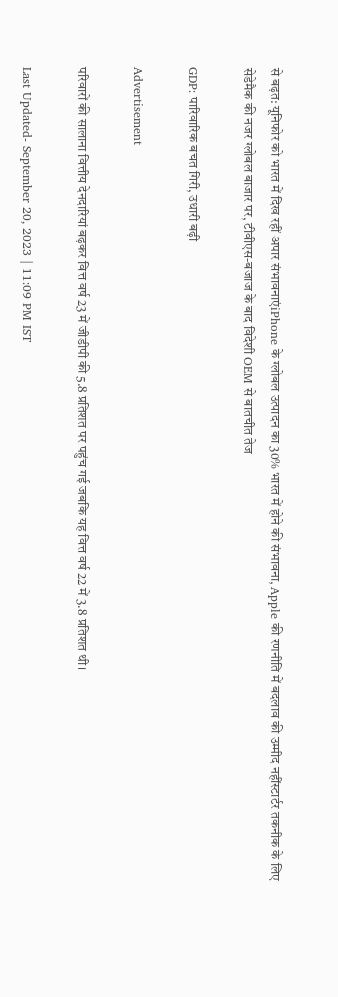से बढ़त: यूनिफोर को भारत में दिख रहीं अपार संभावनाएंiPhone के ग्लोबल उत्पादन का 30% भारत में होने की संभावना, Apple की रणनीति में बदलाव की उम्मीद नहींस्टार्टर तकनीक के लिए सेडेमैक की नजर ग्लोबल बाजार पर, टीवीएस-बजाज के बाद विदेशी OEM से बातचीत तेज

GDP: पारिवारिक बचत गिरी, उधारी बढ़ी

Advertisement

परिवारों की सालाना वित्तीय देनदारियां बढ़कर वित्त वर्ष 23 में जीडीपी की 5.8 प्रतिशत पर पहुंच गई जबकि यह वित्त वर्ष 22 में 3.8 प्रतिशत थी।

Last Updated- September 20, 2023 | 11:09 PM IST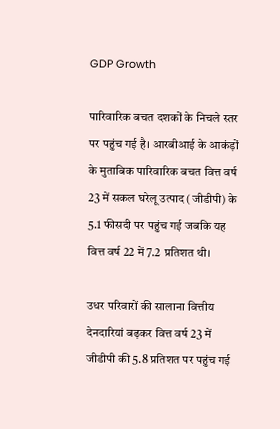GDP Growth

पारिवारिक बचत दशकों के निचले स्तर पर पहुंच गई है। आरबीआई के आकंड़ों के मुताबिक पारिवारिक बचत वित्त वर्ष 23 में सकल घरेलू उत्पाद (जीडीपी) के 5.1 फीसदी पर पहुंच गई जबकि यह वित्त वर्ष 22 में 7.2 प्रतिशत थी।

उधर परिवारों की सालाना वित्तीय देनदारियां बढ़कर वित्त वर्ष 23 में जीडीपी की 5.8 प्रतिशत पर पहुंच गई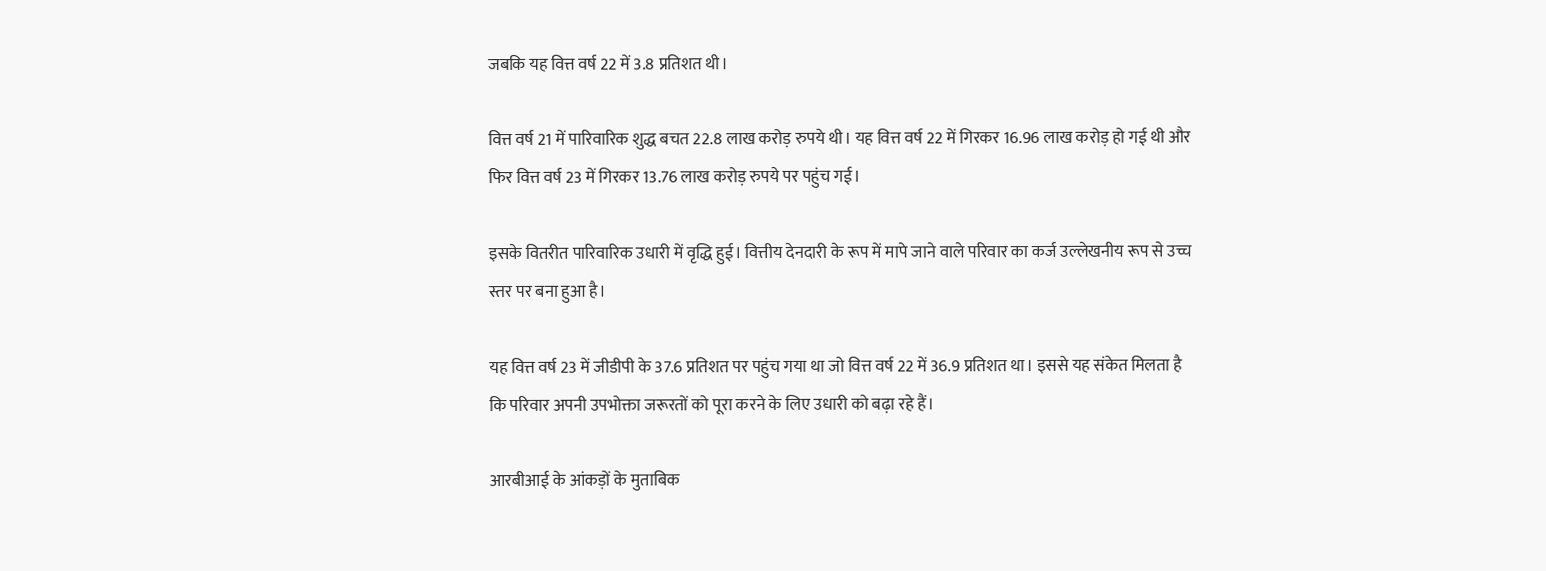जबकि यह वित्त वर्ष 22 में 3.8 प्रतिशत थी।

वित्त वर्ष 21 में पारिवारिक शुद्ध बचत 22.8 लाख करोड़ रुपये थी। यह वित्त वर्ष 22 में गिरकर 16.96 लाख करोड़ हो गई थी और फिर वित्त वर्ष 23 में गिरकर 13.76 लाख करोड़ रुपये पर पहुंच गई।

इसके वितरीत पारिवारिक उधारी में वृद्धि हुई। वित्तीय देनदारी के रूप में मापे जाने वाले परिवार का कर्ज उल्लेखनीय रूप से उच्च स्तर पर बना हुआ है।

यह वित्त वर्ष 23 में जीडीपी के 37.6 प्रतिशत पर पहुंच गया था जो वित्त वर्ष 22 में 36.9 प्रतिशत था। इससे यह संकेत मिलता है कि परिवार अपनी उपभोक्ता जरूरतों को पूरा करने के लिए उधारी को बढ़ा रहे हैं।

आरबीआई के आंकड़ों के मुताबिक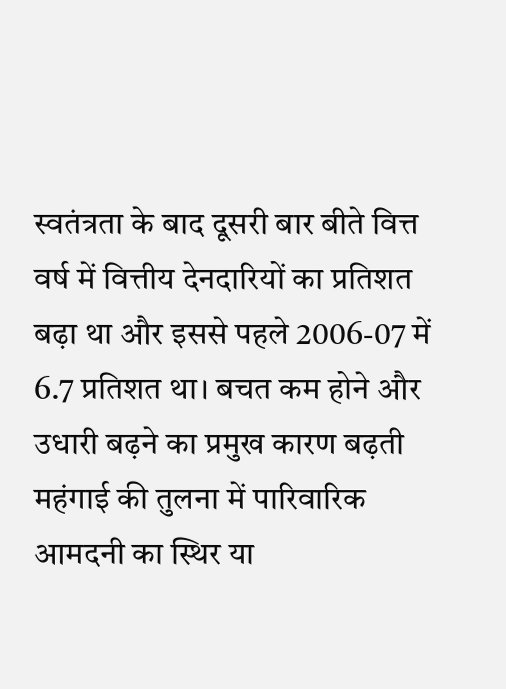स्वतंत्रता के बाद दूसरी बार बीते वित्त वर्ष में वित्तीय देनदारियों का प्रतिशत बढ़ा था और इससे पहले 2006-07 में 6.7 प्रतिशत था। बचत कम होने और उधारी बढ़ने का प्रमुख कारण बढ़ती महंगाई की तुलना में पारिवारिक आमदनी का स्थिर या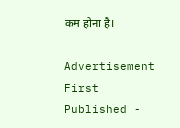कम होना है।

Advertisement
First Published -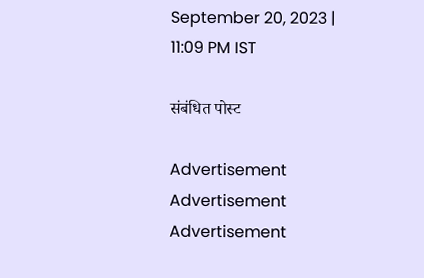September 20, 2023 | 11:09 PM IST

संबंधित पोस्ट

Advertisement
Advertisement
Advertisement